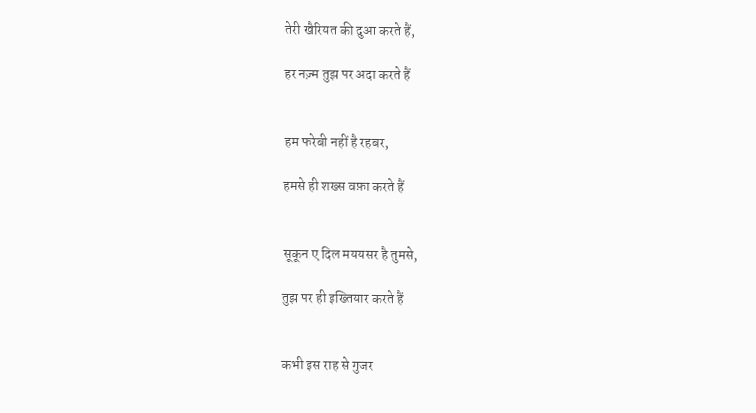तेरी खैरियत की दुआ करते हैं,

हर नज़्म तुझ पर अदा करते हैं


हम फरेबी नहीं है रहबर,

हमसे ही शख्स वफ़ा करते हैं


सूकून ए दिल मययसर है तुमसे,

तुझ पर ही इख्तियार करते हैं


कभी इस राह से गुजर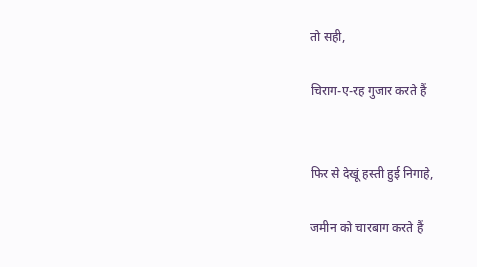तो सही,

चिराग-ए-रह गुजार करते हैं


फिर से देखूं हस्ती‌ हुई निगाहे,

जमीन को चारबाग करते हैं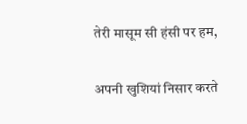तेरी मासूम सी हंसी पर हम,

अपनी खुशियां निसार करते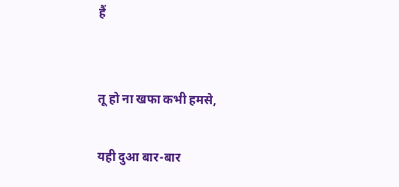हैं


तू हो ना खफा कभी हमसे,

यही दुआ बार-बार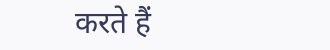करते हैं